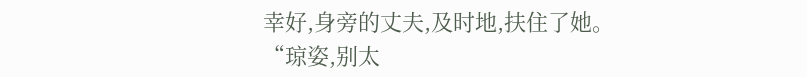幸好,身旁的丈夫,及时地,扶住了她。
“琼姿,别太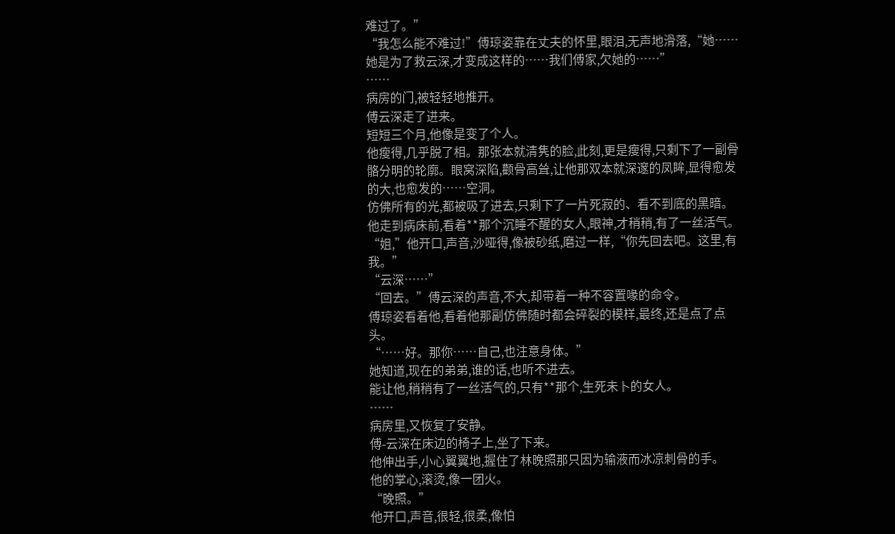难过了。”
“我怎么能不难过!”傅琼姿靠在丈夫的怀里,眼泪,无声地滑落,“她……她是为了救云深,才变成这样的……我们傅家,欠她的……”
……
病房的门,被轻轻地推开。
傅云深走了进来。
短短三个月,他像是变了个人。
他瘦得,几乎脱了相。那张本就清隽的脸,此刻,更是瘦得,只剩下了一副骨骼分明的轮廓。眼窝深陷,颧骨高耸,让他那双本就深邃的凤眸,显得愈发的大,也愈发的……空洞。
仿佛所有的光,都被吸了进去,只剩下了一片死寂的、看不到底的黑暗。
他走到病床前,看着**那个沉睡不醒的女人,眼神,才稍稍,有了一丝活气。
“姐,”他开口,声音,沙哑得,像被砂纸,磨过一样,“你先回去吧。这里,有我。”
“云深……”
“回去。”傅云深的声音,不大,却带着一种不容置喙的命令。
傅琼姿看着他,看着他那副仿佛随时都会碎裂的模样,最终,还是点了点头。
“……好。那你……自己,也注意身体。”
她知道,现在的弟弟,谁的话,也听不进去。
能让他,稍稍有了一丝活气的,只有**那个,生死未卜的女人。
……
病房里,又恢复了安静。
傅-云深在床边的椅子上,坐了下来。
他伸出手,小心翼翼地,握住了林晚照那只因为输液而冰凉刺骨的手。
他的掌心,滚烫,像一团火。
“晚照。”
他开口,声音,很轻,很柔,像怕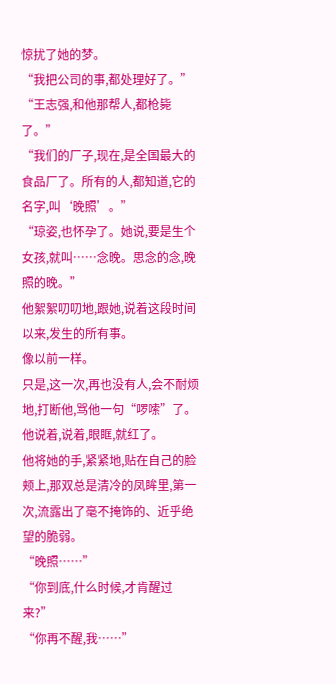惊扰了她的梦。
“我把公司的事,都处理好了。”
“王志强,和他那帮人,都枪毙了。”
“我们的厂子,现在,是全国最大的食品厂了。所有的人,都知道,它的名字,叫‘晚照’。”
“琼姿,也怀孕了。她说,要是生个女孩,就叫……念晚。思念的念,晚照的晚。”
他絮絮叨叨地,跟她,说着这段时间以来,发生的所有事。
像以前一样。
只是,这一次,再也没有人,会不耐烦地,打断他,骂他一句“啰嗦”了。
他说着,说着,眼眶,就红了。
他将她的手,紧紧地,贴在自己的脸颊上,那双总是清冷的凤眸里,第一次,流露出了毫不掩饰的、近乎绝望的脆弱。
“晚照……”
“你到底,什么时候,才肯醒过来?”
“你再不醒,我……”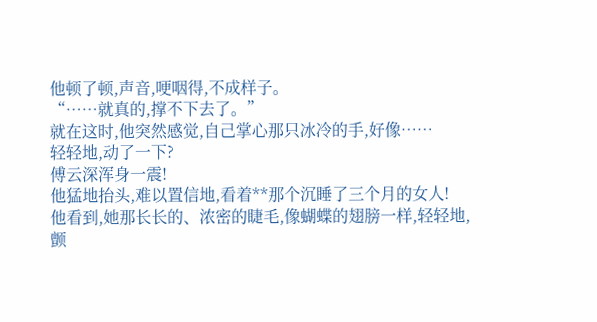他顿了顿,声音,哽咽得,不成样子。
“……就真的,撑不下去了。”
就在这时,他突然感觉,自己掌心那只冰冷的手,好像……
轻轻地,动了一下?
傅云深浑身一震!
他猛地抬头,难以置信地,看着**那个沉睡了三个月的女人!
他看到,她那长长的、浓密的睫毛,像蝴蝶的翅膀一样,轻轻地,颤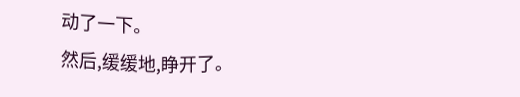动了一下。
然后,缓缓地,睁开了。